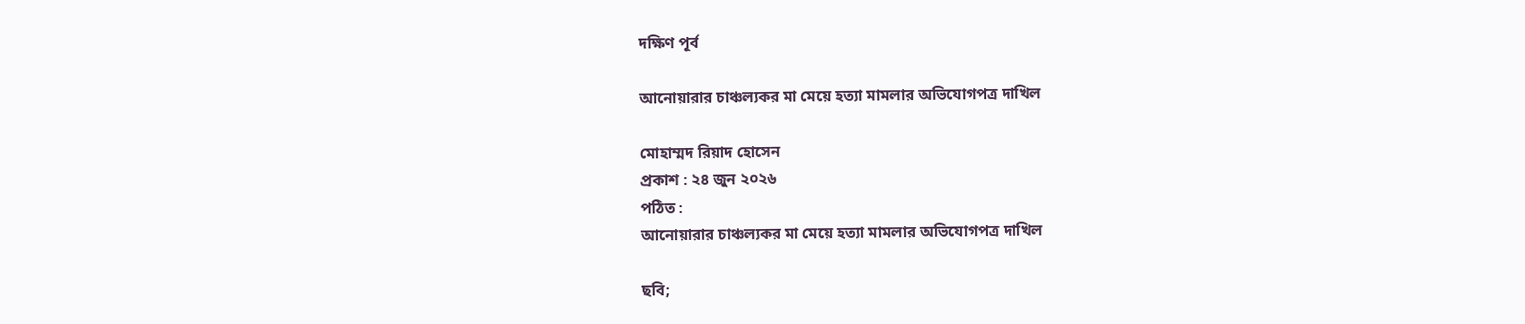দক্ষিণ পূর্ব

আনোয়ারার চাঞ্চল্যকর মা মেয়ে হত্যা মামলার অভিযোগপত্র দাখিল

মোহাম্মদ রিয়াদ হোসেন
প্রকাশ : ২৪ জুন ২০২৬
পঠিত :
আনোয়ারার চাঞ্চল্যকর মা মেয়ে হত্যা মামলার অভিযোগপত্র দাখিল

ছবি;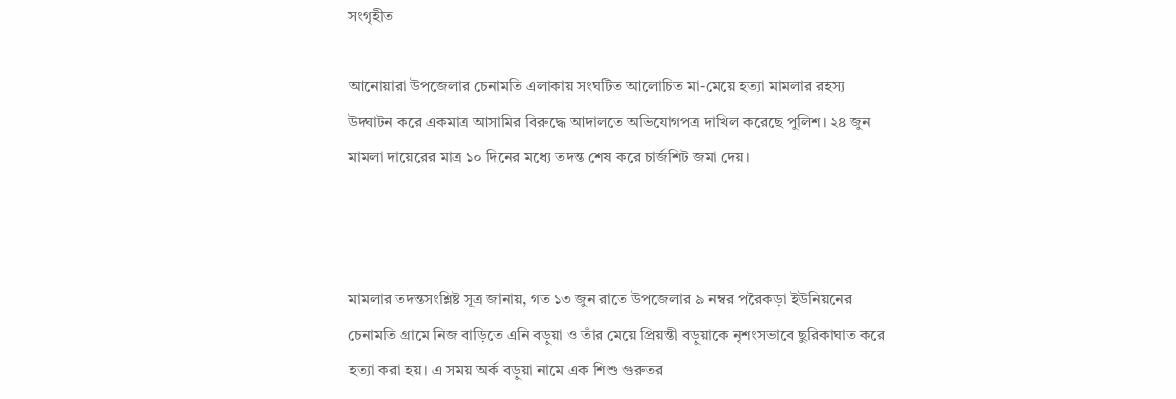সংগৃহীত

আনোয়ারা উপজেলার চেনামতি এলাকায় সংঘটিত আলোচিত মা-মেয়ে হত্যা মামলার রহস্য উদ্ঘাটন করে একমাত্র আসামির বিরুদ্ধে আদালতে অভিযোগপত্র দাখিল করেছে পুলিশ। ২৪ জুন মামলা দায়েরের মাত্র ১০ দিনের মধ্যে তদন্ত শেষ করে চার্জশিট জমা দেয়।



মামলার তদন্তসংশ্লিষ্ট সূত্র জানায়, গত ১৩ জুন রাতে উপজেলার ৯ নম্বর পরৈকড়া ইউনিয়নের চেনামতি গ্রামে নিজ বাড়িতে এনি বড়ুয়া ও তাঁর মেয়ে প্রিয়ন্তী বড়ুয়াকে নৃশংসভাবে ছুরিকাঘাত করে হত্যা করা হয়। এ সময় অর্ক বড়ুয়া নামে এক শিশু গুরুতর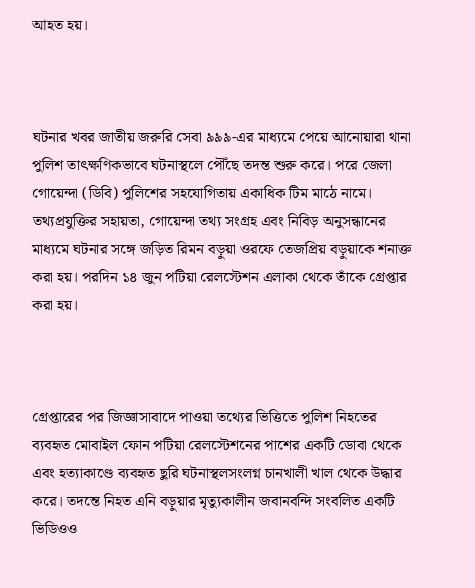আহত হয়।



ঘটনার খবর জাতীয় জরুরি সেবা ৯৯৯-এর মাধ্যমে পেয়ে আনোয়ারা থানা পুলিশ তাৎক্ষণিকভাবে ঘটনাস্থলে পৌঁছে তদন্ত শুরু করে। পরে জেলা গোয়েন্দা (ডিবি) পুলিশের সহযোগিতায় একাধিক টিম মাঠে নামে। তথ্যপ্রযুক্তির সহায়তা, গোয়েন্দা তথ্য সংগ্রহ এবং নিবিড় অনুসন্ধানের মাধ্যমে ঘটনার সঙ্গে জড়িত রিমন বড়ুয়া ওরফে তেজপ্রিয় বড়ুয়াকে শনাক্ত করা হয়। পরদিন ১৪ জুন পটিয়া রেলস্টেশন এলাকা থেকে তাঁকে গ্রেপ্তার করা হয়।



গ্রেপ্তারের পর জিজ্ঞাসাবাদে পাওয়া তথ্যের ভিত্তিতে পুলিশ নিহতের ব্যবহৃত মোবাইল ফোন পটিয়া রেলস্টেশনের পাশের একটি ডোবা থেকে এবং হত্যাকাণ্ডে ব্যবহৃত ছুরি ঘটনাস্থলসংলগ্ন চানখালী খাল থেকে উদ্ধার করে। তদন্তে নিহত এনি বড়ুয়ার মৃত্যুকালীন জবানবন্দি সংবলিত একটি ভিডিওও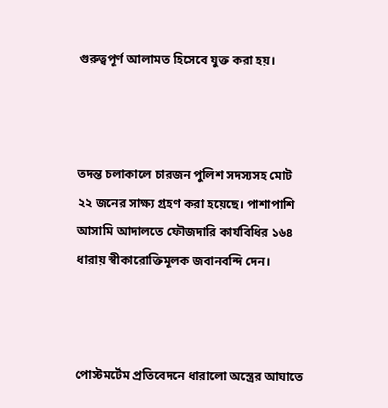গুরুত্বপূর্ণ আলামত হিসেবে যুক্ত করা হয়।



তদন্ত চলাকালে চারজন পুলিশ সদস্যসহ মোট ২২ জনের সাক্ষ্য গ্রহণ করা হয়েছে। পাশাপাশি আসামি আদালতে ফৌজদারি কার্যবিধির ১৬৪ ধারায় স্বীকারোক্তিমূলক জবানবন্দি দেন।



পোস্টমর্টেম প্রতিবেদনে ধারালো অস্ত্রের আঘাতে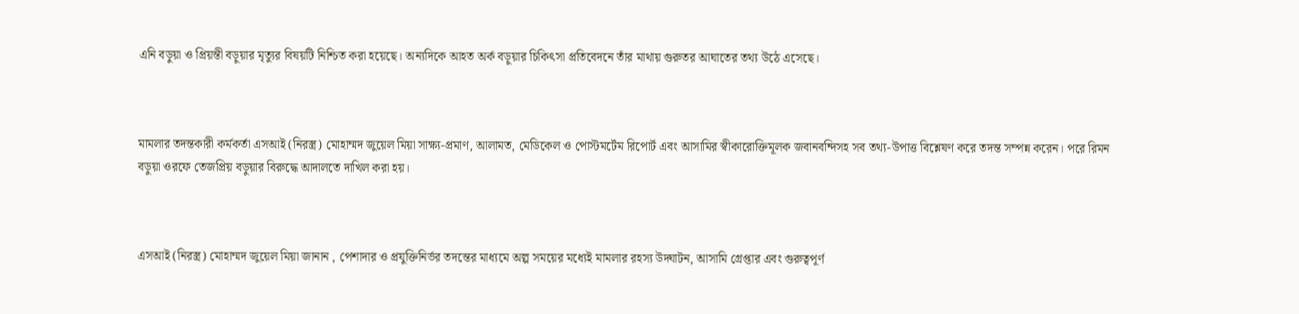এনি বড়ুয়া ও প্রিয়ন্তী বড়ুয়ার মৃত্যুর বিষয়টি নিশ্চিত করা হয়েছে। অন্যদিকে আহত অর্ক বড়ুয়ার চিকিৎসা প্রতিবেদনে তাঁর মাথায় গুরুতর আঘাতের তথ্য উঠে এসেছে।



মামলার তদন্তকারী কর্মকর্তা এসআই (নিরস্ত্র) মোহাম্মদ জুয়েল মিয়া সাক্ষ্য-প্রমাণ, আলামত, মেডিকেল ও পোস্টমর্টেম রিপোর্ট এবং আসামির স্বীকারোক্তিমূলক জবানবন্দিসহ সব তথ্য-উপাত্ত বিশ্লেষণ করে তদন্ত সম্পন্ন করেন। পরে রিমন বড়ুয়া ওরফে তেজপ্রিয় বড়ুয়ার বিরুদ্ধে আদালতে দাখিল করা হয়।



এসআই (নিরস্ত্র) মোহাম্মদ জুয়েল মিয়া জানান , পেশাদার ও প্রযুক্তিনির্ভর তদন্তের মাধ্যমে অল্প সময়ের মধ্যেই মামলার রহস্য উদ্ঘাটন, আসামি গ্রেপ্তার এবং গুরুত্বপূর্ণ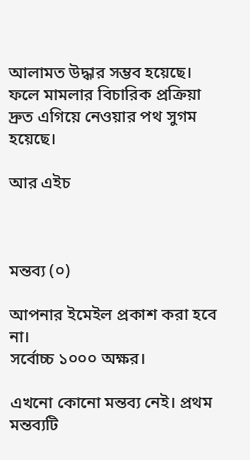আলামত উদ্ধার সম্ভব হয়েছে। ফলে মামলার বিচারিক প্রক্রিয়া দ্রুত এগিয়ে নেওয়ার পথ সুগম হয়েছে।

আর এইচ



মন্তব্য (০)

আপনার ইমেইল প্রকাশ করা হবে না।
সর্বোচ্চ ১০০০ অক্ষর।

এখনো কোনো মন্তব্য নেই। প্রথম মন্তব্যটি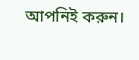আপনিই করুন।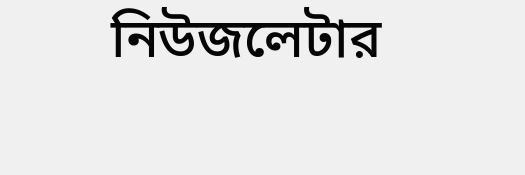নিউজলেটার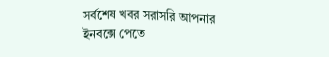সর্বশেষ খবর সরাসরি আপনার ইনবক্সে পেতে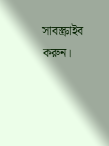সাবস্ক্রাইব করুন।